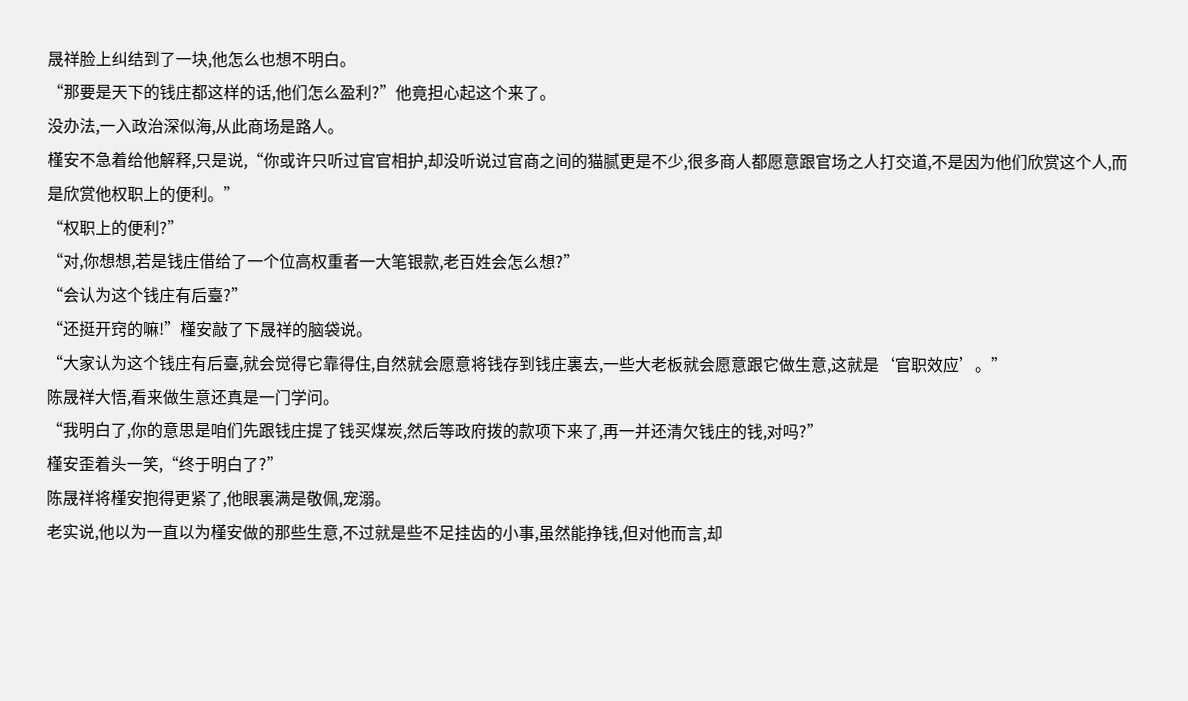晟祥脸上纠结到了一块,他怎么也想不明白。
“那要是天下的钱庄都这样的话,他们怎么盈利?”他竟担心起这个来了。
没办法,一入政治深似海,从此商场是路人。
槿安不急着给他解释,只是说,“你或许只听过官官相护,却没听说过官商之间的猫腻更是不少,很多商人都愿意跟官场之人打交道,不是因为他们欣赏这个人,而是欣赏他权职上的便利。”
“权职上的便利?”
“对,你想想,若是钱庄借给了一个位高权重者一大笔银款,老百姓会怎么想?”
“会认为这个钱庄有后臺?”
“还挺开窍的嘛!”槿安敲了下晟祥的脑袋说。
“大家认为这个钱庄有后臺,就会觉得它靠得住,自然就会愿意将钱存到钱庄裏去,一些大老板就会愿意跟它做生意,这就是‘官职效应’。”
陈晟祥大悟,看来做生意还真是一门学问。
“我明白了,你的意思是咱们先跟钱庄提了钱买煤炭,然后等政府拨的款项下来了,再一并还清欠钱庄的钱,对吗?”
槿安歪着头一笑,“终于明白了?”
陈晟祥将槿安抱得更紧了,他眼裏满是敬佩,宠溺。
老实说,他以为一直以为槿安做的那些生意,不过就是些不足挂齿的小事,虽然能挣钱,但对他而言,却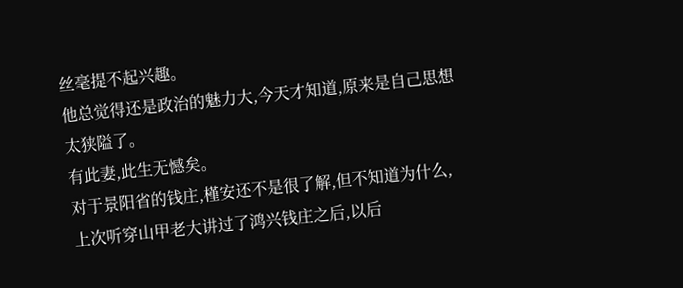丝毫提不起兴趣。
他总觉得还是政治的魅力大,今天才知道,原来是自己思想太狭隘了。
有此妻,此生无憾矣。
对于景阳省的钱庄,槿安还不是很了解,但不知道为什么,上次听穿山甲老大讲过了鸿兴钱庄之后,以后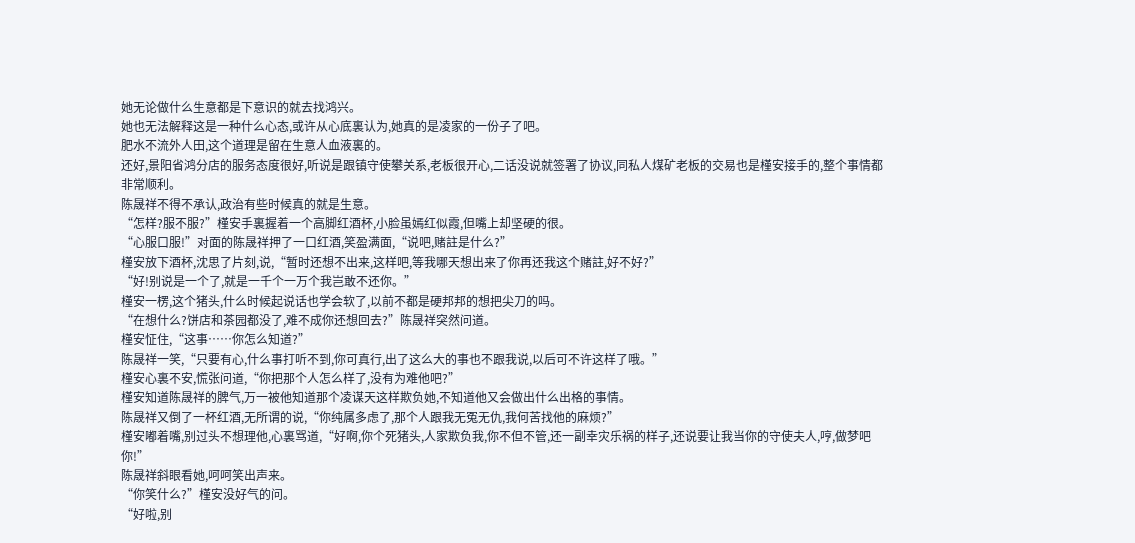她无论做什么生意都是下意识的就去找鸿兴。
她也无法解释这是一种什么心态,或许从心底裏认为,她真的是凌家的一份子了吧。
肥水不流外人田,这个道理是留在生意人血液裏的。
还好,景阳省鸿分店的服务态度很好,听说是跟镇守使攀关系,老板很开心,二话没说就签署了协议,同私人煤矿老板的交易也是槿安接手的,整个事情都非常顺利。
陈晟祥不得不承认,政治有些时候真的就是生意。
“怎样?服不服?”槿安手裏握着一个高脚红酒杯,小脸虽嫣红似霞,但嘴上却坚硬的很。
“心服口服!”对面的陈晟祥押了一口红酒,笑盈满面,“说吧,赌註是什么?”
槿安放下酒杯,沈思了片刻,说,“暂时还想不出来,这样吧,等我哪天想出来了你再还我这个赌註,好不好?”
“好!别说是一个了,就是一千个一万个我岂敢不还你。”
槿安一楞,这个猪头,什么时候起说话也学会软了,以前不都是硬邦邦的想把尖刀的吗。
“在想什么?饼店和茶园都没了,难不成你还想回去?”陈晟祥突然问道。
槿安怔住,“这事……你怎么知道?”
陈晟祥一笑,“只要有心,什么事打听不到,你可真行,出了这么大的事也不跟我说,以后可不许这样了哦。”
槿安心裏不安,慌张问道,“你把那个人怎么样了,没有为难他吧?”
槿安知道陈晟祥的脾气,万一被他知道那个凌谋天这样欺负她,不知道他又会做出什么出格的事情。
陈晟祥又倒了一杯红酒,无所谓的说,“你纯属多虑了,那个人跟我无冤无仇,我何苦找他的麻烦?”
槿安嘟着嘴,别过头不想理他,心裏骂道,“好啊,你个死猪头,人家欺负我,你不但不管,还一副幸灾乐祸的样子,还说要让我当你的守使夫人,哼,做梦吧你!”
陈晟祥斜眼看她,呵呵笑出声来。
“你笑什么?”槿安没好气的问。
“好啦,别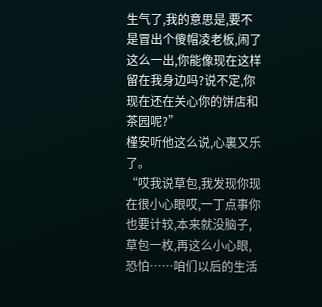生气了,我的意思是,要不是冒出个傻帽凌老板,闹了这么一出,你能像现在这样留在我身边吗?说不定,你现在还在关心你的饼店和茶园呢?”
槿安听他这么说,心裏又乐了。
“哎我说草包,我发现你现在很小心眼哎,一丁点事你也要计较,本来就没脑子,草包一枚,再这么小心眼,恐怕……咱们以后的生活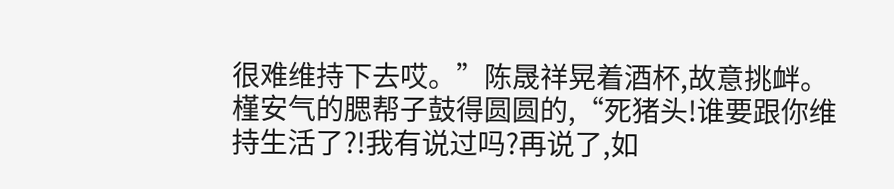很难维持下去哎。”陈晟祥晃着酒杯,故意挑衅。
槿安气的腮帮子鼓得圆圆的,“死猪头!谁要跟你维持生活了?!我有说过吗?再说了,如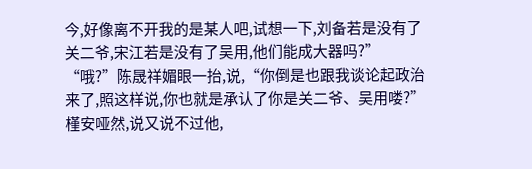今,好像离不开我的是某人吧,试想一下,刘备若是没有了关二爷,宋江若是没有了吴用,他们能成大器吗?”
“哦?”陈晟祥媚眼一抬,说,“你倒是也跟我谈论起政治来了,照这样说,你也就是承认了你是关二爷、吴用喽?”
槿安哑然,说又说不过他,